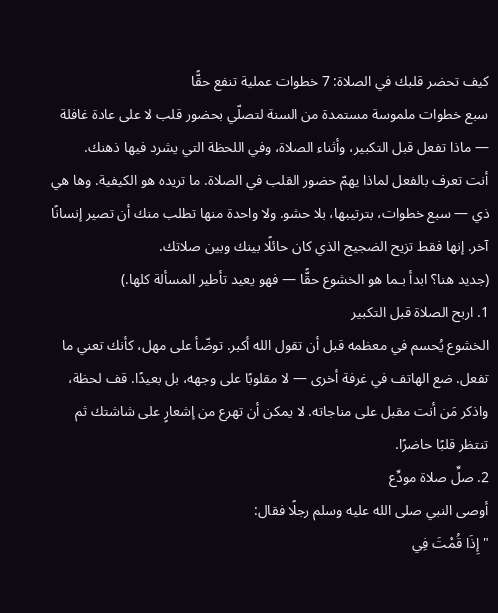كيف تحضر قلبك في الصلاة: 7 خطوات عملية تنفع حقًّا
سبع خطوات ملموسة مستمدة من السنة لتصلّي بحضور قلب لا على عادة غافلة — ماذا تفعل قبل التكبير، وأثناء الصلاة، وفي اللحظة التي يشرد فيها ذهنك.
أنت تعرف بالفعل لماذا يهمّ حضور القلب في الصلاة. ما تريده هو الكيفية. وها هي ذي — سبع خطوات، بترتيبها، بلا حشو. ولا واحدة منها تطلب منك أن تصير إنسانًا آخر. إنها فقط تزيح الضجيج الذي كان حائلًا بينك وبين صلاتك.
(جديد هنا؟ ابدأ بـما هو الخشوع حقًّا — فهو يعيد تأطير المسألة كلها.)
1. اربح الصلاة قبل التكبير
الخشوع يُحسم في معظمه قبل أن تقول الله أكبر. توضّأ على مهل، كأنك تعني ما تفعل. ضع الهاتف في غرفة أخرى — لا مقلوبًا على وجهه، بل بعيدًا. قف لحظة، واذكر مَن أنت مقبل على مناجاته. لا يمكن أن تهرع من إشعارٍ على شاشتك ثم تنتظر قلبًا حاضرًا.
2. صلِّ صلاة مودِّع
أوصى النبي صلى الله عليه وسلم رجلًا فقال:
"إِذَا قُمْتَ فِي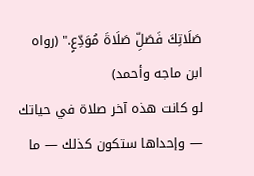صَلَاتِكَ فَصَلِّ صَلَاةَ مُوَدِّعٍ." (رواه ابن ماجه وأحمد)
لو كانت هذه آخر صلاة في حياتك — وإحداها ستكون كذلك — ما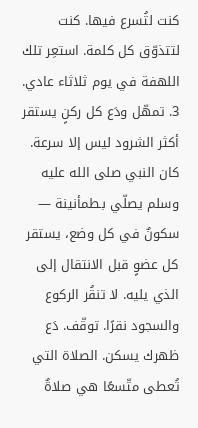كنت لتُسرع فيها. كنت لتتذوّق كل كلمة. استعِر تلك اللهفة في يوم ثلاثاء عادي.
3. تمهّل ودَع كل ركنٍ يستقر
أكثر الشرود ليس إلا سرعة. كان النبي صلى الله عليه وسلم يصلّي بـطمأنينة — سكونٌ في كل وضع، يستقر كل عضوٍ قبل الانتقال إلى الذي يليه. لا تنقُر الركوع والسجود نقرًا. توقّف. دَع ظهرك يسكن. الصلاة التي تُعطى متّسعًا هي صلاةٌ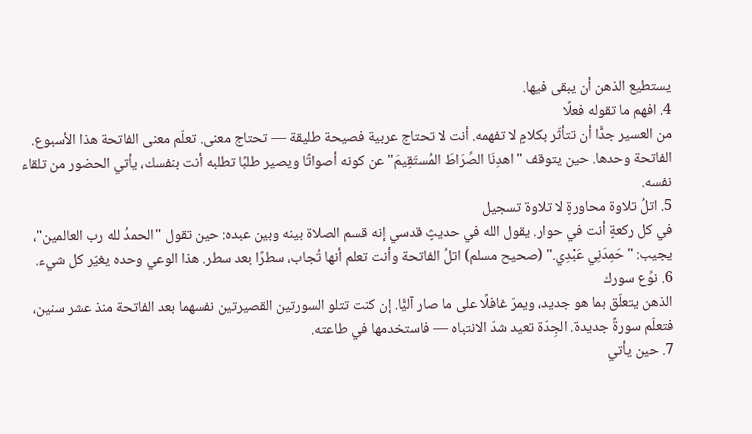يستطيع الذهن أن يبقى فيها.
4. افهم ما تقوله فعلًا
من العسير جدًّا أن تتأثّر بكلامٍ لا تفهمه. أنت لا تحتاج عربية فصيحة طليقة — تحتاج معنى. تعلّم معنى الفاتحة هذا الأسبوع. الفاتحة وحدها. حين يتوقف "اهدِنَا الصِّرَاطَ المُستَقِيمَ" عن كونه أصواتًا ويصير طلبًا تطلبه أنت بنفسك، يأتي الحضور من تلقاء نفسه.
5. اتلُ تلاوة محاورةٍ لا تلاوة تسجيل
في كل ركعةٍ أنت في حوار. يقول الله في حديثٍ قدسي إنه قسم الصلاة بينه وبين عبده: حين تقول "الحمدُ لله رب العالمين"، يجيب: "حَمِدَنِي عَبْدِي." (صحيح مسلم) اتلُ الفاتحة وأنت تعلم أنها تُجاب، سطرًا بعد سطر. هذا الوعي وحده يغيّر كل شيء.
6. نوِّع سورك
الذهن يتعلّق بما هو جديد، ويمرّ غافلًا على ما صار آليًّا. إن كنت تتلو السورتين القصيرتين نفسهما بعد الفاتحة منذ عشر سنين، فتعلّم سورةً جديدة. الجِدّة تعيد شدّ الانتباه — فاستخدمها في طاعته.
7. حين يأتي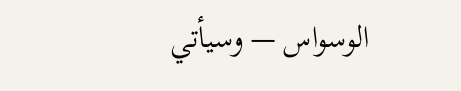الوسواس — وسيأتي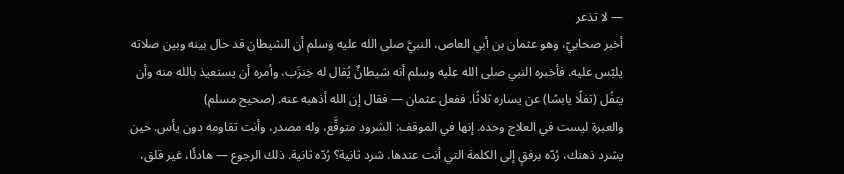— لا تذعر
أخبر صحابيّ، وهو عثمان بن أبي العاص، النبيَّ صلى الله عليه وسلم أن الشيطان قد حال بينه وبين صلاته يلبّس عليه. فأخبره النبي صلى الله عليه وسلم أنه شيطانٌ يُقال له خِنزَب، وأمره أن يستعيذ بالله منه وأن يتفُل (تفلًا يابسًا) عن يساره ثلاثًا. ففعل عثمان — فقال إن الله أذهبه عنه. (صحيح مسلم)
والعبرة ليست في العلاج وحده. إنها في الموقف: الشرود متوقَّع، وله مصدر، وأنت تقاومه دون يأس. حين يشرد ذهنك، رُدّه برفقٍ إلى الكلمة التي أنت عندها. شرد ثانية؟ رُدّه ثانية. ذلك الرجوع — هادئًا، غير قلق،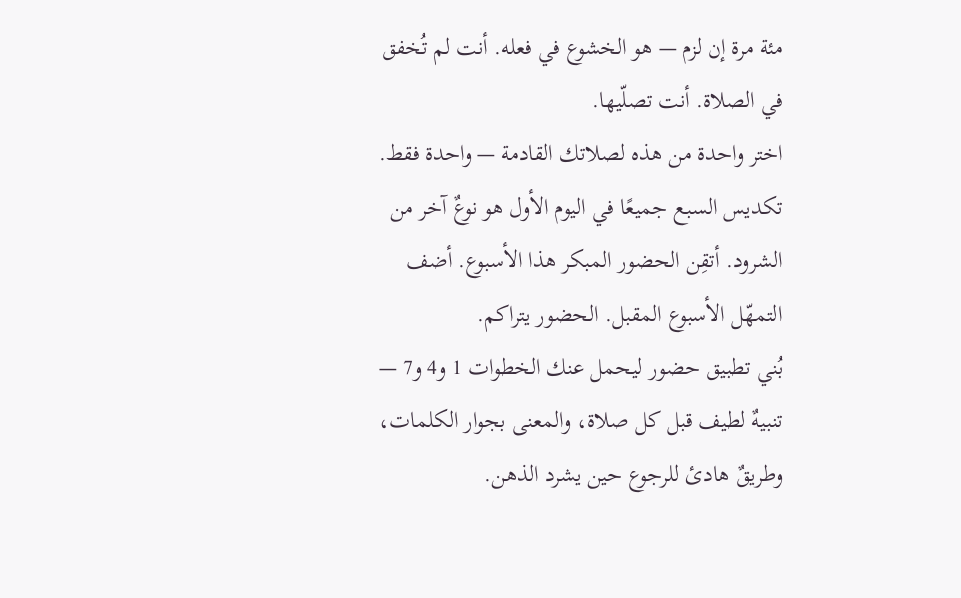مئة مرة إن لزم — هو الخشوع في فعله. أنت لم تُخفق في الصلاة. أنت تصلّيها.
اختر واحدة من هذه لصلاتك القادمة — واحدة فقط. تكديس السبع جميعًا في اليوم الأول هو نوعٌ آخر من الشرود. أتقِن الحضور المبكر هذا الأسبوع. أضف التمهّل الأسبوع المقبل. الحضور يتراكم.
بُني تطبيق حضور ليحمل عنك الخطوات 1 و4 و7 — تنبيهٌ لطيف قبل كل صلاة، والمعنى بجوار الكلمات، وطريقٌ هادئ للرجوع حين يشرد الذهن.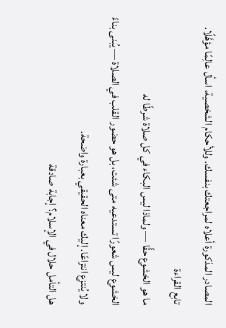المصادر المذكورة أعلاه لمراجعتك بنفسك. وللأحكام الشخصية، اسأل عالِمًا مؤهَّلًا.
تابع القراءة
ما هو الخشوع حقًّا — ولماذا ليس البكاء في كل صلاة شرطًا له
الخشوع ليس شعورًا تستدعيه متى شئت، بل هو حضور القلب في الصلاة — يُبنى بناءً ولا يُنتزع انتزاعًا. إليك معناه الحقيقي بعبارة واضحة.
هل التأمل حلال في الإسلام؟ إجابة صادقة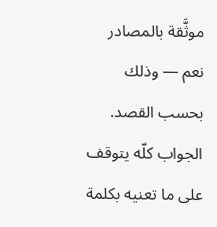موثَّقة بالمصادر
نعم — وذلك بحسب القصد. الجواب كلّه يتوقف على ما تعنيه بكلمة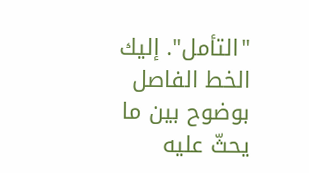"التأمل". إليك الخط الفاصل بوضوح بين ما يحثّ عليه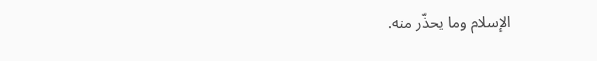الإسلام وما يحذّر منه.